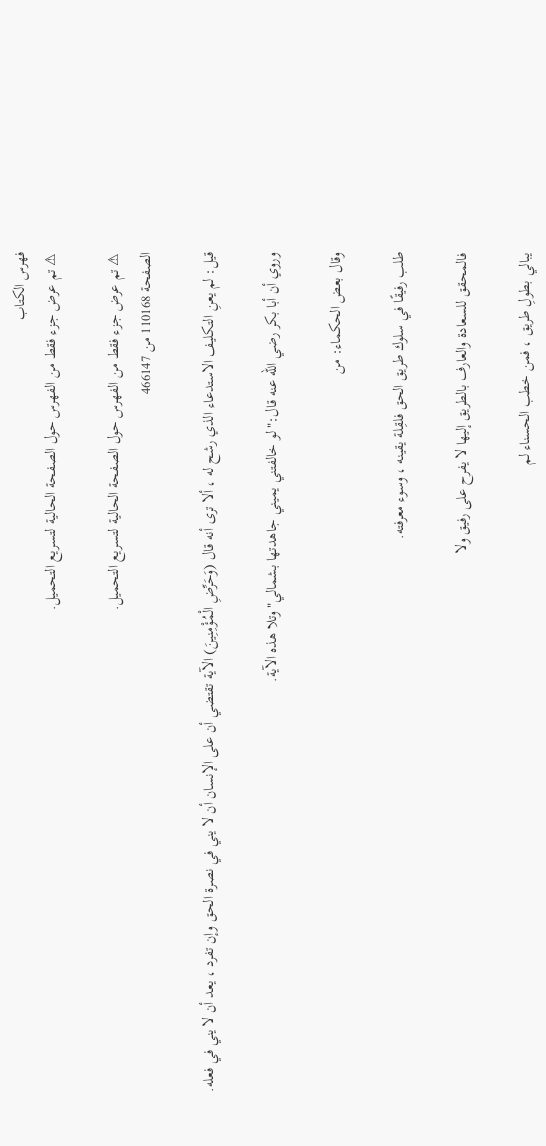فهرس الكتاب
⚠ تم عرض جزء فقط من الفهرس حول الصفحة الحالية لتسريع التحميل.

⚠ تم عرض جزء فقط من الفهرس حول الصفحة الحالية لتسريع التحميل.
الصفحة 110168 من 466147

قيل: لم يعنِ التكليف الاستدعاء الذي رشح له ، ألا ترى أنه قال (وَحَرِّضِ الْمُؤْمِنِينَ) الآية تقتضي أن على الإنسان أن لا يني في نصرة الحق وإن تفرد ، يعد أن لا يني في فعله.

وروي أن أبا بكر رضي الله عنه قال:"لو خالفتني يميني جاهدتها بشمالي"وتلا هذه الآية.

وقال بعض الحكماء: من

طلب رفيقًا في سلوك طريق الحق فلقِلة يقينه ، وسوء معرفته.

فالمحقق للسعادة والعارف بالطريق إليها لا يفرح على رفيق ولا

يبالي بطولِ طريق ، فمن خطب الحسناء لم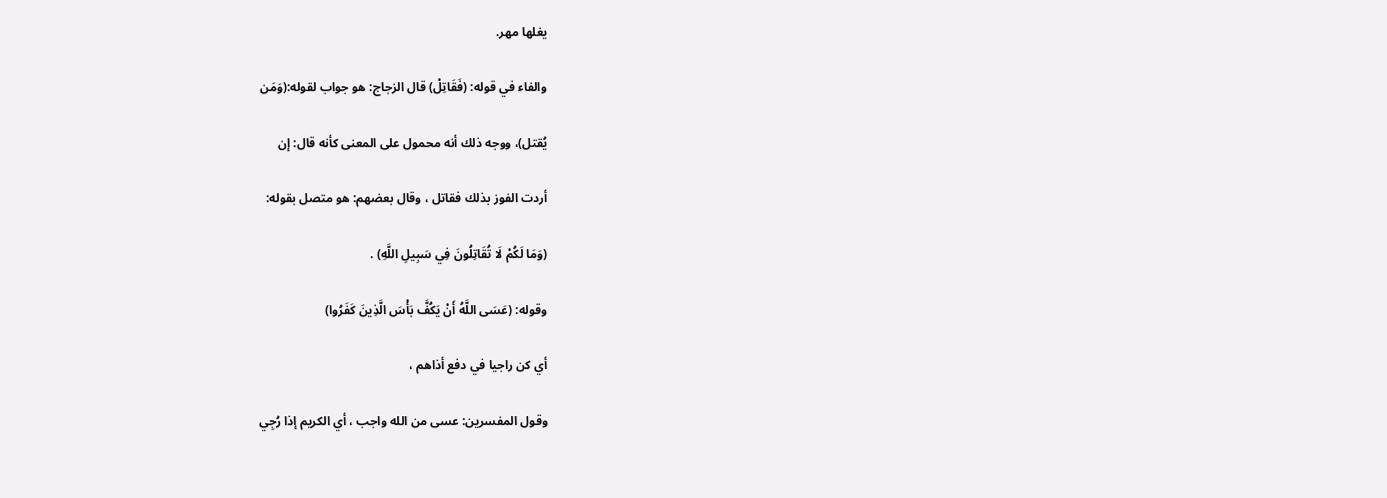يغلها مهر.

والفاء في قوله: (فَقَاتِلْ) قال الزجاج: هو جواب لقوله:(وَمَن

يُقتل)، ووجه ذلك أنه محمول على المعنى كأنه قال: إن

أردت الفوز بذلك فقاتل ، وقال بعضهم: هو متصل بقوله:

(وَمَا لَكُمْ لَا تُقَاتِلُونَ فِي سَبِيلِ اللَّهِ) .

وقوله: (عَسَى اللَّهُ أَنْ يَكُفَّ بَأْسَ الَّذِينَ كَفَرُوا)

أي كن راجيا في دفع أذاهم ،

وقول المفسرين: عسى من الله واجب ، أي الكريم إذا رُجِي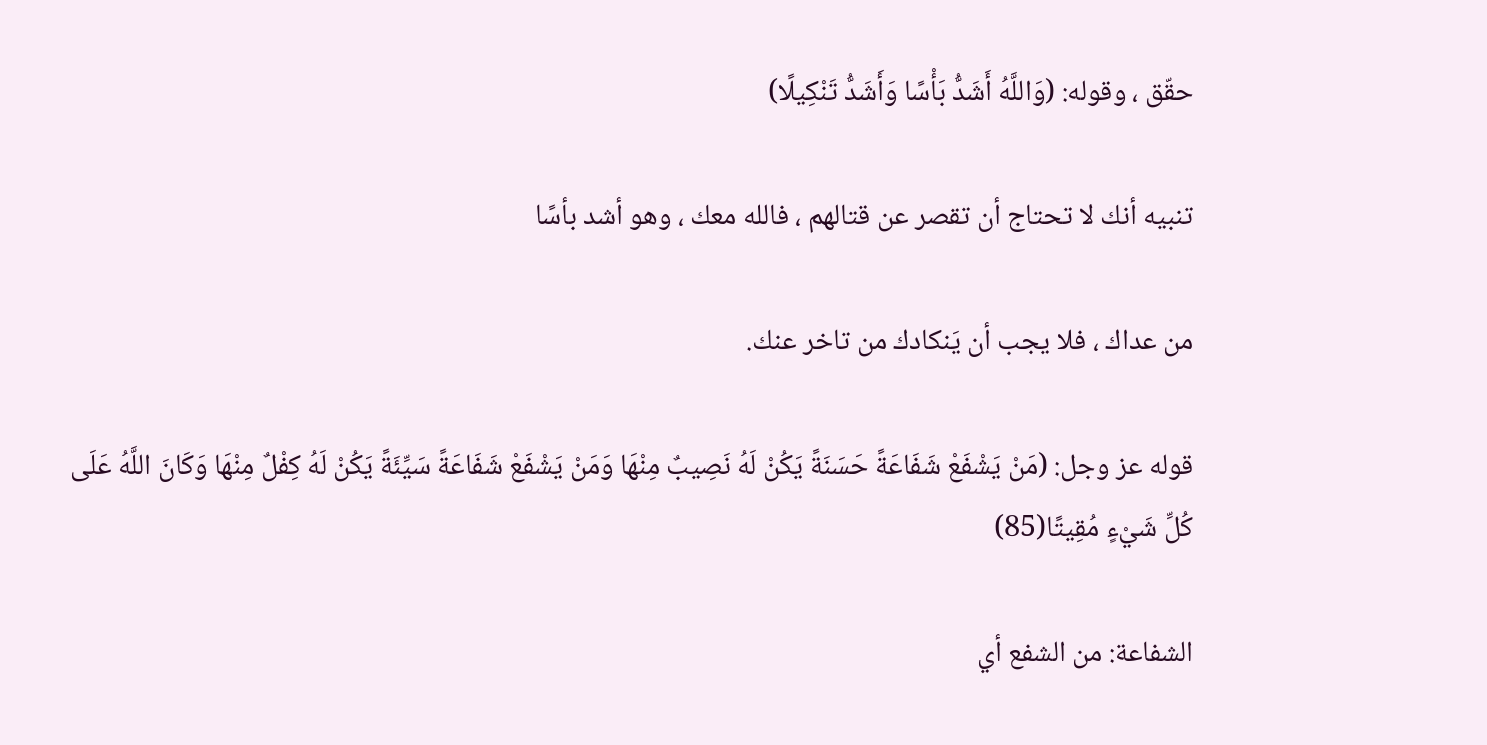حقّق ، وقوله: (وَاللَّهُ أَشَدُّ بَأْسًا وَأَشَدُّ تَنْكِيلًا)

تنبيه أنك لا تحتاج أن تقصر عن قتالهم ، فالله معك ، وهو أشد بأسًا

من عداك ، فلا يجب أن يَنكادك من تاخر عنك.

قوله عز وجل: (مَنْ يَشْفَعْ شَفَاعَةً حَسَنَةً يَكُنْ لَهُ نَصِيبٌ مِنْهَا وَمَنْ يَشْفَعْ شَفَاعَةً سَيِّئَةً يَكُنْ لَهُ كِفْلٌ مِنْهَا وَكَانَ اللَّهُ عَلَى كُلِّ شَيْءٍ مُقِيتًا(85)

الشفاعة: من الشفع أي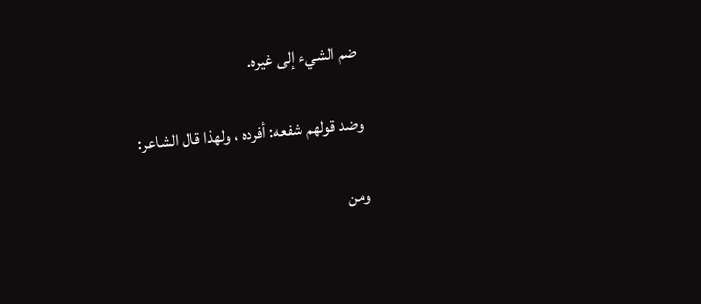ضم الشيء إلى غيره.

وضد قولهم شفعه: أفرده ، ولهذا قال الشاعر:

ومن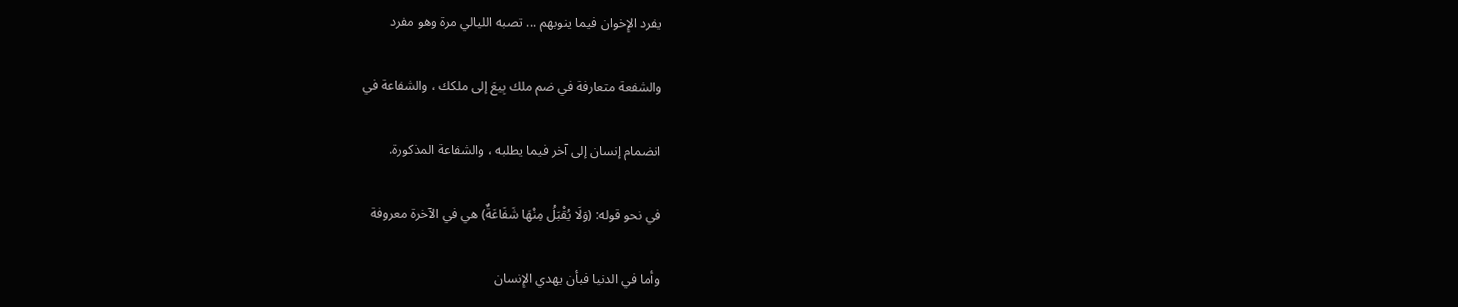يفرد الإِخوان فيما ينوبهم ... تصبه الليالي مرة وهو مفرد

والشفعة متعارفة في ضم ملك بِيعَ إلى ملكك ، والشفاعة في

انضمام إنسان إلى آخر فيما يطلبه ، والشفاعة المذكورة.

في نحو قوله: (وَلَا يُقْبَلُ مِنْهَا شَفَاعَةٌ) هي في الآخرة معروفة

وأما في الدنيا فبأن يهدي الإِنسان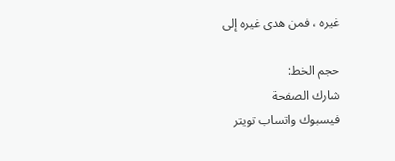غيره ، فمن هدى غيره إلى

حجم الخط:
شارك الصفحة
فيسبوك واتساب تويتر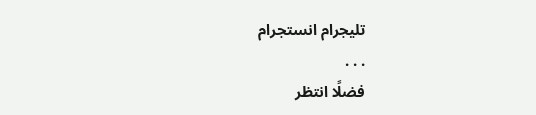تليجرام انستجرام
. . .
فضلًا انتظر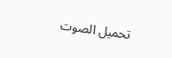تحميل الصوت